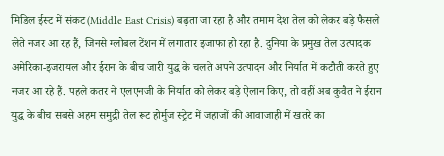मिडिल ईस्ट में संकट (Middle East Crisis) बढ़ता जा रहा है और तमाम देश तेल को लेकर बड़े फैसले लेते नजर आ रह हैं, जिनसे ग्लोबल टेंशन में लगातार इजाफा हो रहा है. दुनिया के प्रमुख तेल उत्पादक अमेरिका-इजरायल और ईरान के बीच जारी युद्ध के चलते अपने उत्पादन और निर्यात में कटौती करते हुए नजर आ रहे हैं. पहले कतर ने एलएनजी के निर्यात को लेकर बड़े ऐलान किए, तो वहीं अब कुवैत ने ईरान युद्ध के बीच सबसे अहम समुद्री तेल रूट होर्मुज स्ट्रेट में जहाजों की आवाजाही में खतरे का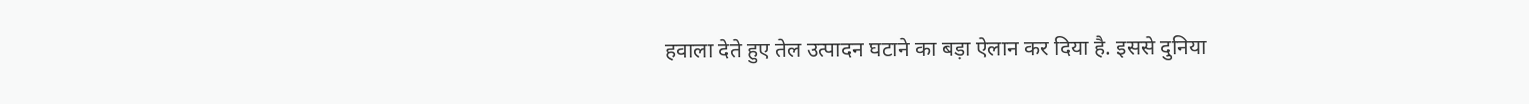हवाला देते हुए तेल उत्पादन घटाने का बड़ा ऐलान कर दिया है. इससे दुनिया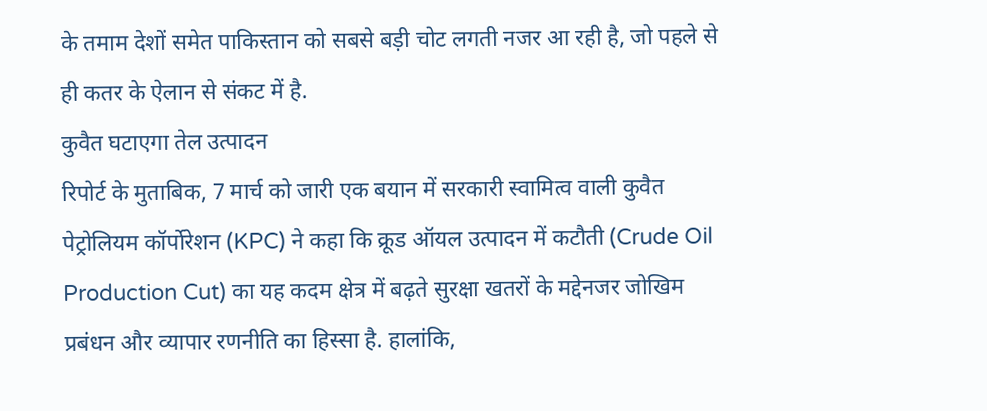के तमाम देशों समेत पाकिस्तान को सबसे बड़ी चोट लगती नजर आ रही है, जो पहले से ही कतर के ऐलान से संकट में है.
कुवैत घटाएगा तेल उत्पादन
रिपोर्ट के मुताबिक, 7 मार्च को जारी एक बयान में सरकारी स्वामित्व वाली कुवैत पेट्रोलियम कॉर्पोरेशन (KPC) ने कहा कि क्रूड ऑयल उत्पादन में कटौती (Crude Oil Production Cut) का यह कदम क्षेत्र में बढ़ते सुरक्षा खतरों के मद्देनजर जोखिम प्रबंधन और व्यापार रणनीति का हिस्सा है. हालांकि,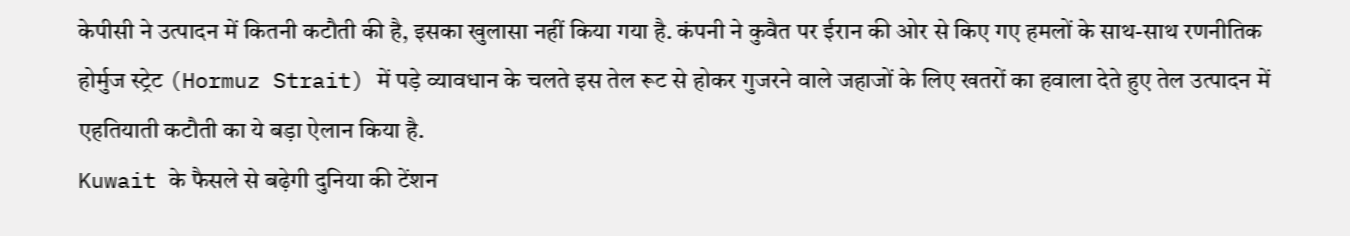केपीसी ने उत्पादन में कितनी कटौती की है, इसका खुलासा नहीं किया गया है. कंपनी ने कुवैत पर ईरान की ओर से किए गए हमलों के साथ-साथ रणनीतिक होर्मुज स्ट्रेट (Hormuz Strait) में पड़े व्यावधान के चलते इस तेल रूट से होकर गुजरने वाले जहाजों के लिए खतरों का हवाला देते हुए तेल उत्पादन में एहतियाती कटौती का ये बड़ा ऐलान किया है.
Kuwait के फैसले से बढ़ेगी दुनिया की टेंशन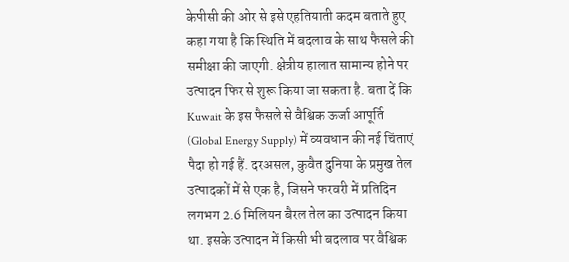केपीसी की ओर से इसे एहतियाती कदम बताते हुए कहा गया है कि स्थिति में बदलाव के साथ फैसले की समीक्षा की जाएगी. क्षेत्रीय हालात सामान्य होने पर उत्पादन फिर से शुरू किया जा सकता है. बता दें कि Kuwait के इस फैसले से वैश्विक ऊर्जा आपूर्ति (Global Energy Supply) में व्यवधान की नई चिंताएं पैदा हो गई हैं. दरअसल, कुवैत दुनिया के प्रमुख तेल उत्पादकों में से एक है, जिसने फरवरी में प्रतिदिन लगभग 2.6 मिलियन बैरल तेल का उत्पादन किया था. इसके उत्पादन में किसी भी बदलाव पर वैश्विक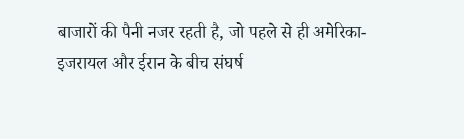बाजारों की पैनी नजर रहती है, जो पहले से ही अमेरिका-इजरायल और ईरान के बीच संघर्ष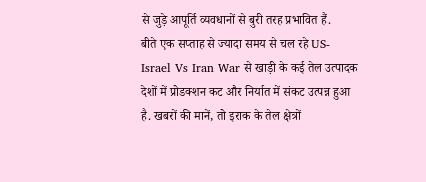से जुड़े आपूर्ति व्यवधानों से बुरी तरह प्रभावित हैं.
बीते एक सप्ताह से ज्यादा समय से चल रहे US-Israel Vs Iran War से खाड़ी के कई तेल उत्पादक देशों में प्रोडक्शन कट और निर्यात में संकट उत्पन्न हुआ है. खबरों की मानें, तो इराक के तेल क्षेत्रों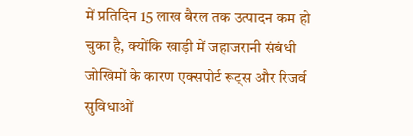में प्रतिदिन 15 लाख बैरल तक उत्पादन कम हो चुका है, क्योंकि खाड़ी में जहाजरानी संबंधी जोखिमों के कारण एक्सपोर्ट रूट्स और रिजर्व सुविधाओं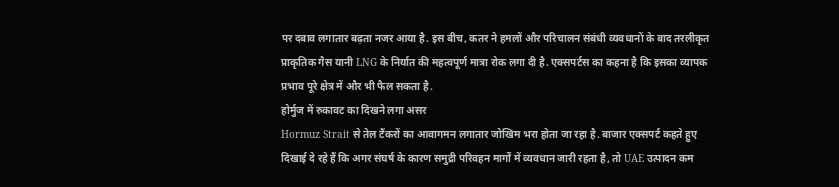पर दबाव लगातार बढ़ता नजर आया है. इस बीच, कतर ने हमलों और परिचालन संबंधी व्यवधानों के बाद तरलीकृत प्राकृतिक गैस यानी LNG के निर्यात की महत्वपूर्ण मात्रा रोक लगा दी है. एक्सपर्टस का कहना है कि इसका व्यापक प्रभाव पूरे क्षेत्र में और भी फैल सकता है.
होर्मुज में रुकावट का दिखने लगा असर
Hormuz Strait से तेल टैंकरों का आवागमन लगातार जोखिम भरा होता जा रहा है. बाजार एक्सपर्ट कहते हुए दिखाई दे रहे हैं कि अगर संघर्ष के कारण समुद्री परिवहन मार्गों में व्यवधान जारी रहता है, तो UAE उत्पादन कम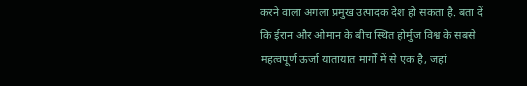करने वाला अगला प्रमुख उत्पादक देश हो सकता है. बता दें कि ईरान और ओमान के बीच स्थित होर्मुज विश्व के सबसे महत्वपूर्ण ऊर्जा यातायात मार्गों में से एक है, जहां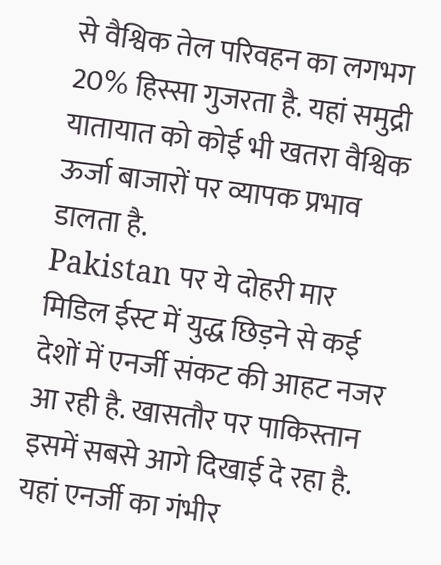से वैश्विक तेल परिवहन का लगभग 20% हिस्सा गुजरता है. यहां समुद्री यातायात को कोई भी खतरा वैश्विक ऊर्जा बाजारों पर व्यापक प्रभाव डालता है.
Pakistan पर ये दोहरी मार
मिडिल ईस्ट में युद्ध छिड़ने से कई देशों में एनर्जी संकट की आहट नजर आ रही है. खासतौर पर पाकिस्तान इसमें सबसे आगे दिखाई दे रहा है. यहां एनर्जी का गंभीर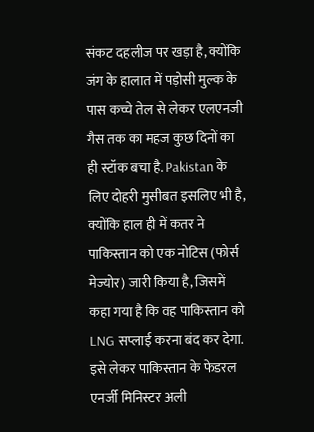संकट दहलीज पर खड़ा है, क्योंकि जंग के हालात में पड़ोसी मुल्क के पास कच्चे तेल से लेकर एलएनजी गैस तक का महज कुछ दिनों का ही स्टॉक बचा है. Pakistan के लिए दोहरी मुसीबत इसलिए भी है, क्योंकि हाल ही में कतर ने पाकिस्तान को एक नोटिस (फोर्स मेज्योर) जारी किया है, जिसमें कहा गया है कि वह पाकिस्तान को LNG सप्लाई करना बंद कर देगा. इसे लेकर पाकिस्तान के फेडरल एनर्जी मिनिस्टर अली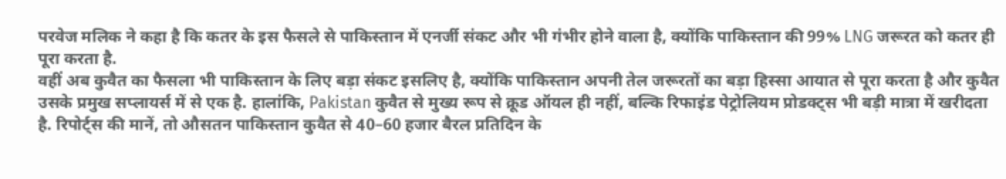परवेज मलिक ने कहा है कि कतर के इस फैसले से पाकिस्तान में एनर्जी संकट और भी गंभीर होने वाला है, क्योंकि पाकिस्तान की 99% LNG जरूरत को कतर ही पूरा करता है.
वहीं अब कुवैत का फैसला भी पाकिस्तान के लिए बड़ा संकट इसलिए है, क्योंकि पाकिस्तान अपनी तेल जरूरतों का बड़ा हिस्सा आयात से पूरा करता है और कुवैत उसके प्रमुख सप्लायर्स में से एक है. हालांकि, Pakistan कुवैत से मुख्य रूप से क्रूड ऑयल ही नहीं, बल्कि रिफाइंड पेट्रोलियम प्रोडक्ट्स भी बड़ी मात्रा में खरीदता है. रिपोर्ट्स की मानें, तो औसतन पाकिस्तान कुवैत से 40–60 हजार बैरल प्रतिदिन के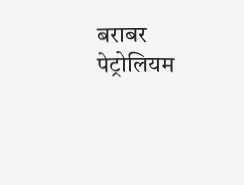बराबर पेट्रोलियम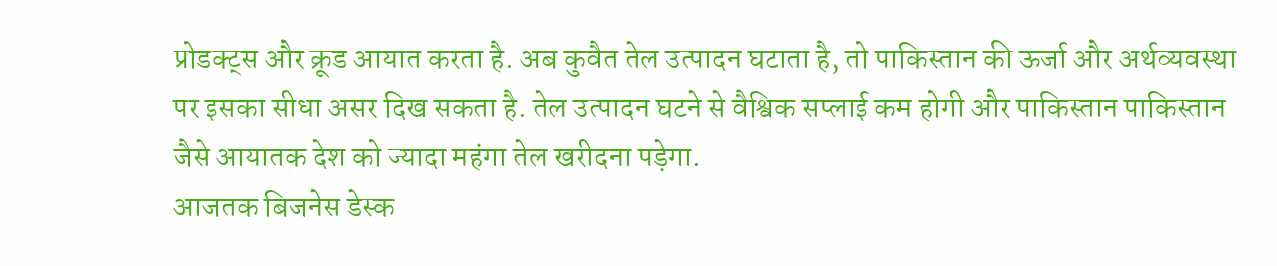प्रोडक्ट्स और क्रूड आयात करता है. अब कुवैत तेल उत्पादन घटाता है, तो पाकिस्तान की ऊर्जा और अर्थव्यवस्था पर इसका सीधा असर दिख सकता है. तेल उत्पादन घटने से वैश्विक सप्लाई कम होगी और पाकिस्तान पाकिस्तान जैसे आयातक देश को ज्यादा महंगा तेल खरीदना पड़ेगा.
आजतक बिजनेस डेस्क